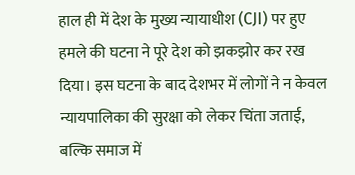हाल ही में देश के मुख्य न्यायाधीश (CJI) पर हुए हमले की घटना ने पूरे देश को झकझोर कर रख दिया। इस घटना के बाद देशभर में लोगों ने न केवल न्यायपालिका की सुरक्षा को लेकर चिंता जताई, बल्कि समाज में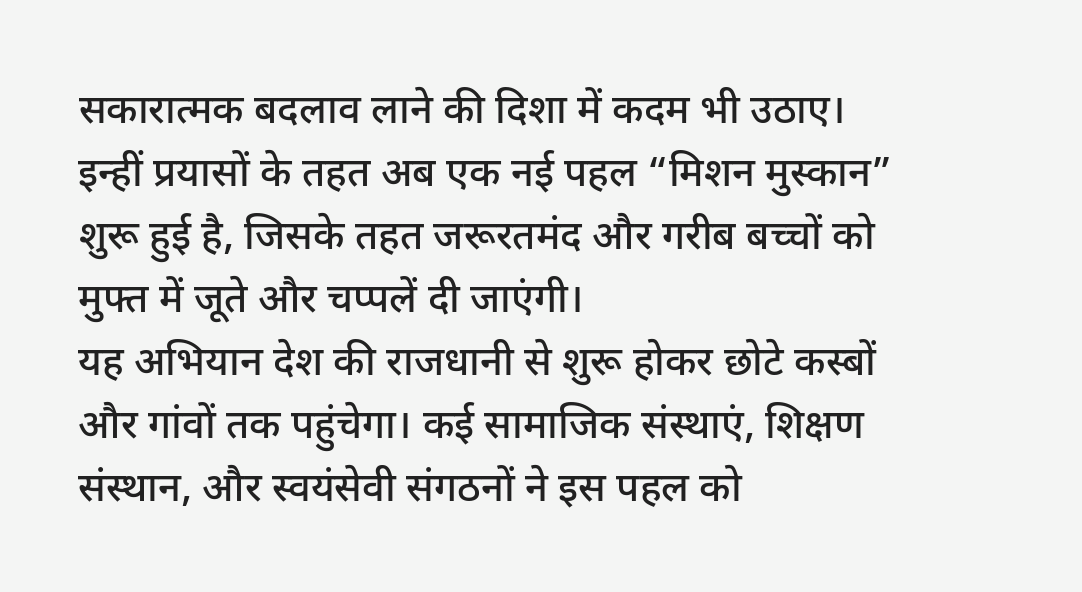सकारात्मक बदलाव लाने की दिशा में कदम भी उठाए। इन्हीं प्रयासों के तहत अब एक नई पहल “मिशन मुस्कान” शुरू हुई है, जिसके तहत जरूरतमंद और गरीब बच्चों को मुफ्त में जूते और चप्पलें दी जाएंगी।
यह अभियान देश की राजधानी से शुरू होकर छोटे कस्बों और गांवों तक पहुंचेगा। कई सामाजिक संस्थाएं, शिक्षण संस्थान, और स्वयंसेवी संगठनों ने इस पहल को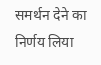समर्थन देने का निर्णय लिया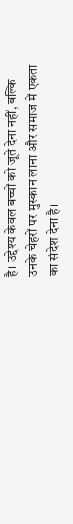है। उद्देश्य केवल बच्चों को जूते देना नहीं, बल्कि उनके चेहरों पर मुस्कान लाना और समाज में एकता का संदेश देना है।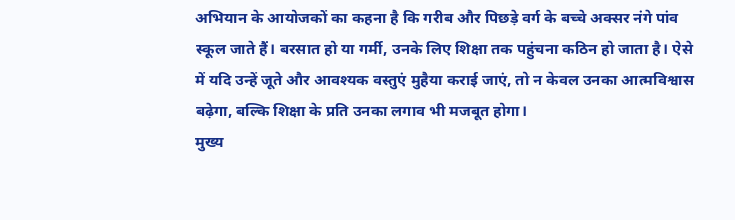अभियान के आयोजकों का कहना है कि गरीब और पिछड़े वर्ग के बच्चे अक्सर नंगे पांव स्कूल जाते हैं। बरसात हो या गर्मी, उनके लिए शिक्षा तक पहुंचना कठिन हो जाता है। ऐसे में यदि उन्हें जूते और आवश्यक वस्तुएं मुहैया कराई जाएं, तो न केवल उनका आत्मविश्वास बढ़ेगा, बल्कि शिक्षा के प्रति उनका लगाव भी मजबूत होगा।
मुख्य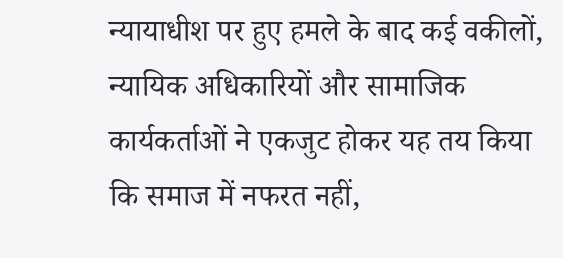न्यायाधीश पर हुए हमले के बाद कई वकीलों, न्यायिक अधिकारियों और सामाजिक कार्यकर्ताओं ने एकजुट होकर यह तय किया कि समाज में नफरत नहीं,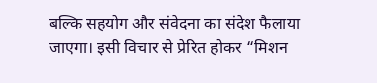बल्कि सहयोग और संवेदना का संदेश फैलाया जाएगा। इसी विचार से प्रेरित होकर “मिशन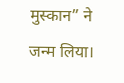मुस्कान” ने जन्म लिया।